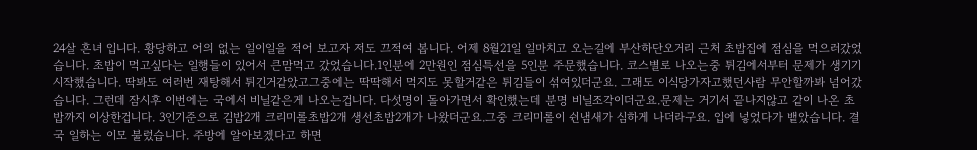24살 흔녀 입니다. 황당하고 어의 없는 일이일을 적어 보고자 저도 끄적여 봅니다. 어제 8월21일 일마치고 오는길에 부산하단오거리 근처 초밥집에 점심을 먹으러갔었습니다. 초밥이 먹고싶다는 일행들이 있어서 큰맘먹고 갔었습니다.1인분에 2만원인 점심특선을 5인분 주문했습니다. 코스별로 나오는중 튀김에서부터 문제가 생기기시작했습니다. 딱봐도 여러번 재탕해서 튀긴거같았고그중에는 딱딱해서 먹지도 못할거같은 튀김들이 섞여있더군요. 그래도 이식당가자고했던사람 무안할까봐 넘어갔습니다. 그런데 잠시후 이번에는 국에서 비닐같은게 나오는겁니다. 다섯명이 돌아가면서 확인했는데 분명 비닐조각이더군요.문제는 거기서 끝나지않고 같이 나온 초밥까지 이상한겁니다. 3인기준으로 김밥2개 크리미롤초밥2개 생선초밥2개가 나왔더군요.그중 크리미롤이 쉰냄새가 심하게 나더라구요. 입에 넣었다가 뱉았습니다. 결국 일하는 이모 불렀습니다. 주방에 알아보겠다고 하면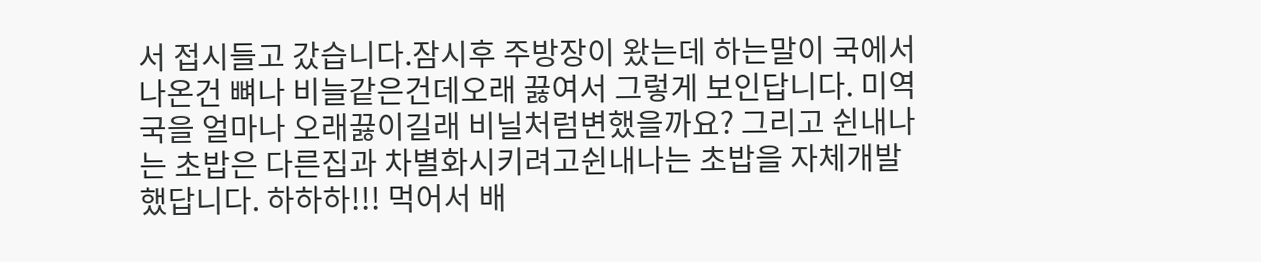서 접시들고 갔습니다.잠시후 주방장이 왔는데 하는말이 국에서 나온건 뼈나 비늘같은건데오래 끓여서 그렇게 보인답니다. 미역국을 얼마나 오래끓이길래 비닐처럼변했을까요? 그리고 쉰내나는 초밥은 다른집과 차별화시키려고쉰내나는 초밥을 자체개발했답니다. 하하하!!! 먹어서 배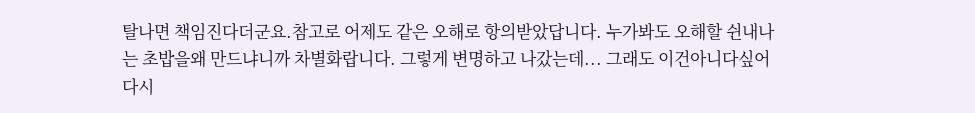탈나면 책임진다더군요.참고로 어제도 같은 오해로 항의받았답니다. 누가봐도 오해할 쉰내나는 초밥을왜 만드냐니까 차별화랍니다. 그렇게 변명하고 나갔는데... 그래도 이건아니다싶어 다시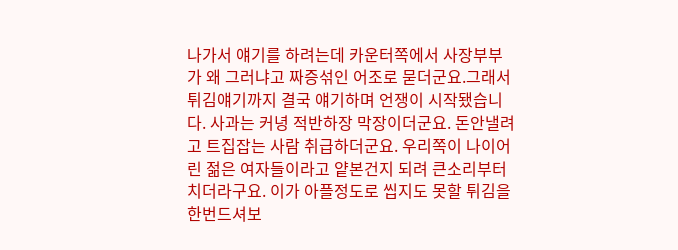나가서 얘기를 하려는데 카운터쪽에서 사장부부가 왜 그러냐고 짜증섞인 어조로 묻더군요.그래서 튀김얘기까지 결국 얘기하며 언쟁이 시작됐습니다. 사과는 커녕 적반하장 막장이더군요. 돈안낼려고 트집잡는 사람 취급하더군요. 우리쪽이 나이어린 젊은 여자들이라고 얕본건지 되려 큰소리부터 치더라구요. 이가 아플정도로 씹지도 못할 튀김을 한번드셔보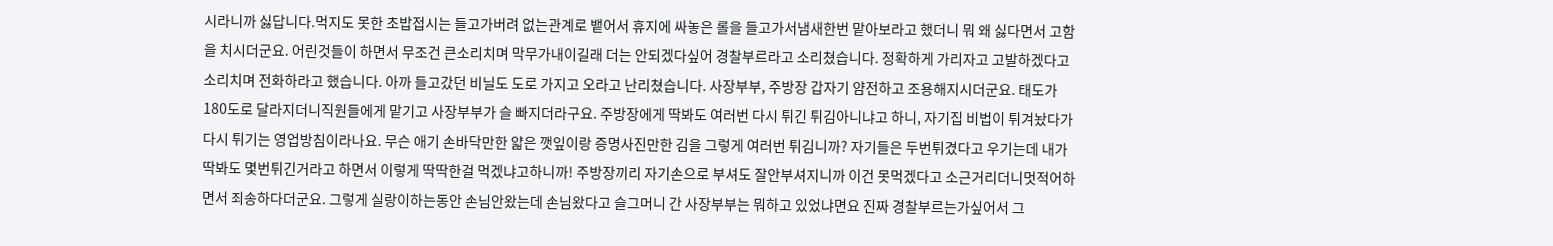시라니까 싫답니다.먹지도 못한 초밥접시는 들고가버려 없는관계로 뱉어서 휴지에 싸놓은 롤을 들고가서냄새한번 맡아보라고 했더니 뭐 왜 싫다면서 고함을 치시더군요. 어린것들이 하면서 무조건 큰소리치며 막무가내이길래 더는 안되겠다싶어 경찰부르라고 소리쳤습니다. 정확하게 가리자고 고발하겠다고 소리치며 전화하라고 했습니다. 아까 들고갔던 비닐도 도로 가지고 오라고 난리쳤습니다. 사장부부, 주방장 갑자기 얌전하고 조용해지시더군요. 태도가 180도로 달라지더니직원들에게 맡기고 사장부부가 슬 빠지더라구요. 주방장에게 딱봐도 여러번 다시 튀긴 튀김아니냐고 하니, 자기집 비법이 튀겨놨다가 다시 튀기는 영업방침이라나요. 무슨 애기 손바닥만한 얇은 깻잎이랑 증명사진만한 김을 그렇게 여러번 튀김니까? 자기들은 두번튀겼다고 우기는데 내가 딱봐도 몇번튀긴거라고 하면서 이렇게 딱딱한걸 먹겠냐고하니까! 주방장끼리 자기손으로 부셔도 잘안부셔지니까 이건 못먹겠다고 소근거리더니멋적어하면서 죄송하다더군요. 그렇게 실랑이하는동안 손님안왔는데 손님왔다고 슬그머니 간 사장부부는 뭐하고 있었냐면요 진짜 경찰부르는가싶어서 그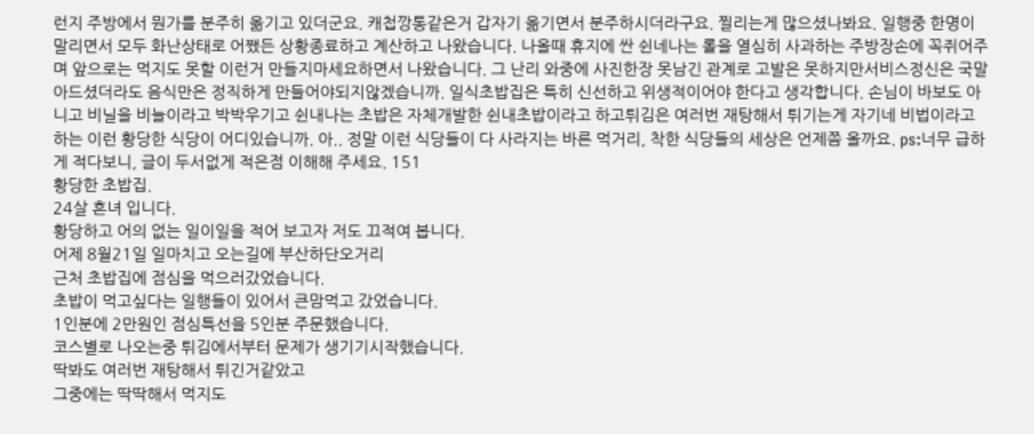런지 주방에서 뭔가를 분주히 옮기고 있더군요. 캐첩깡통같은거 갑자기 옮기면서 분주하시더라구요. 찔리는게 많으셨나봐요. 일행중 한명이 말리면서 모두 화난상태로 어쨌든 상황종료하고 계산하고 나왔습니다. 나올때 휴지에 싼 쉰네나는 롤을 열심히 사과하는 주방장손에 꼭쥐어주며 앞으로는 먹지도 못할 이런거 만들지마세요하면서 나왔습니다. 그 난리 와중에 사진한장 못남긴 관계로 고발은 못하지만서비스정신은 국말아드셨더라도 음식만은 정직하게 만들어야되지않겠습니까. 일식초밥집은 특히 신선하고 위생적이어야 한다고 생각합니다. 손님이 바보도 아니고 비닐을 비늘이라고 박박우기고 쉰내나는 초밥은 자체개발한 쉰내초밥이라고 하고튀김은 여러번 재탕해서 튀기는게 자기네 비법이라고 하는 이런 황당한 식당이 어디있습니까. 아.. 정말 이런 식당들이 다 사라지는 바른 먹거리, 착한 식당들의 세상은 언제쯤 올까요. ps:너무 급하게 적다보니, 글이 두서없게 적은점 이해해 주세요. 151
황당한 초밥집.
24살 흔녀 입니다.
황당하고 어의 없는 일이일을 적어 보고자 저도 끄적여 봅니다.
어제 8월21일 일마치고 오는길에 부산하단오거리
근처 초밥집에 점심을 먹으러갔었습니다.
초밥이 먹고싶다는 일행들이 있어서 큰맘먹고 갔었습니다.
1인분에 2만원인 점심특선을 5인분 주문했습니다.
코스별로 나오는중 튀김에서부터 문제가 생기기시작했습니다.
딱봐도 여러번 재탕해서 튀긴거같았고
그중에는 딱딱해서 먹지도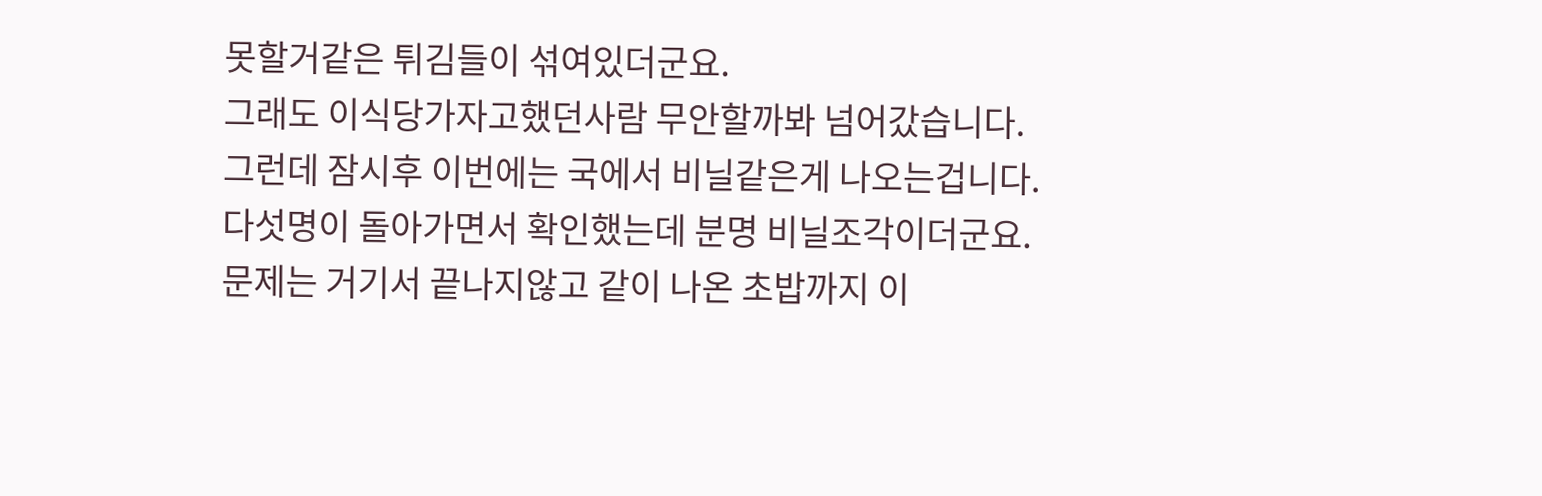못할거같은 튀김들이 섞여있더군요.
그래도 이식당가자고했던사람 무안할까봐 넘어갔습니다.
그런데 잠시후 이번에는 국에서 비닐같은게 나오는겁니다.
다섯명이 돌아가면서 확인했는데 분명 비닐조각이더군요.
문제는 거기서 끝나지않고 같이 나온 초밥까지 이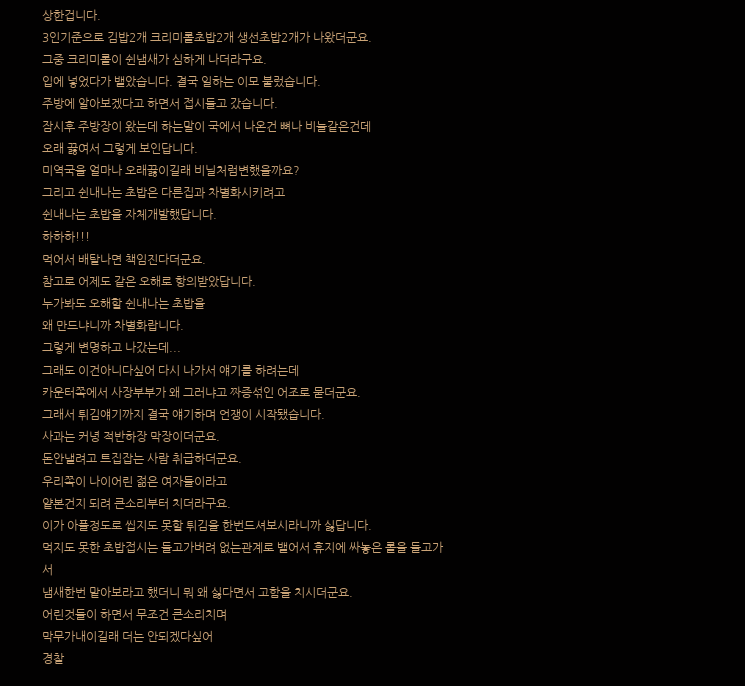상한겁니다.
3인기준으로 김밥2개 크리미롤초밥2개 생선초밥2개가 나왔더군요.
그중 크리미롤이 쉰냄새가 심하게 나더라구요.
입에 넣었다가 뱉았습니다. 결국 일하는 이모 불렀습니다.
주방에 알아보겠다고 하면서 접시들고 갔습니다.
잠시후 주방장이 왔는데 하는말이 국에서 나온건 뼈나 비늘같은건데
오래 끓여서 그렇게 보인답니다.
미역국을 얼마나 오래끓이길래 비닐처럼변했을까요?
그리고 쉰내나는 초밥은 다른집과 차별화시키려고
쉰내나는 초밥을 자체개발했답니다.
하하하!!!
먹어서 배탈나면 책임진다더군요.
참고로 어제도 같은 오해로 항의받았답니다.
누가봐도 오해할 쉰내나는 초밥을
왜 만드냐니까 차별화랍니다.
그렇게 변명하고 나갔는데...
그래도 이건아니다싶어 다시 나가서 얘기를 하려는데
카운터쪽에서 사장부부가 왜 그러냐고 짜증섞인 어조로 묻더군요.
그래서 튀김얘기까지 결국 얘기하며 언쟁이 시작됐습니다.
사과는 커녕 적반하장 막장이더군요.
돈안낼려고 트집잡는 사람 취급하더군요.
우리쪽이 나이어린 젊은 여자들이라고
얕본건지 되려 큰소리부터 치더라구요.
이가 아플정도로 씹지도 못할 튀김을 한번드셔보시라니까 싫답니다.
먹지도 못한 초밥접시는 들고가버려 없는관계로 뱉어서 휴지에 싸놓은 롤을 들고가서
냄새한번 맡아보라고 했더니 뭐 왜 싫다면서 고함을 치시더군요.
어린것들이 하면서 무조건 큰소리치며
막무가내이길래 더는 안되겠다싶어
경찰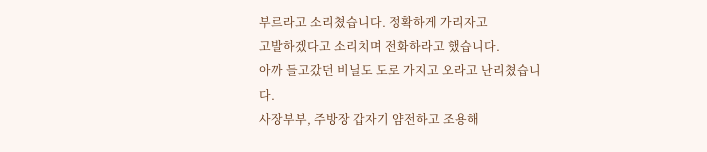부르라고 소리쳤습니다. 정확하게 가리자고
고발하겠다고 소리치며 전화하라고 했습니다.
아까 들고갔던 비닐도 도로 가지고 오라고 난리쳤습니다.
사장부부, 주방장 갑자기 얌전하고 조용해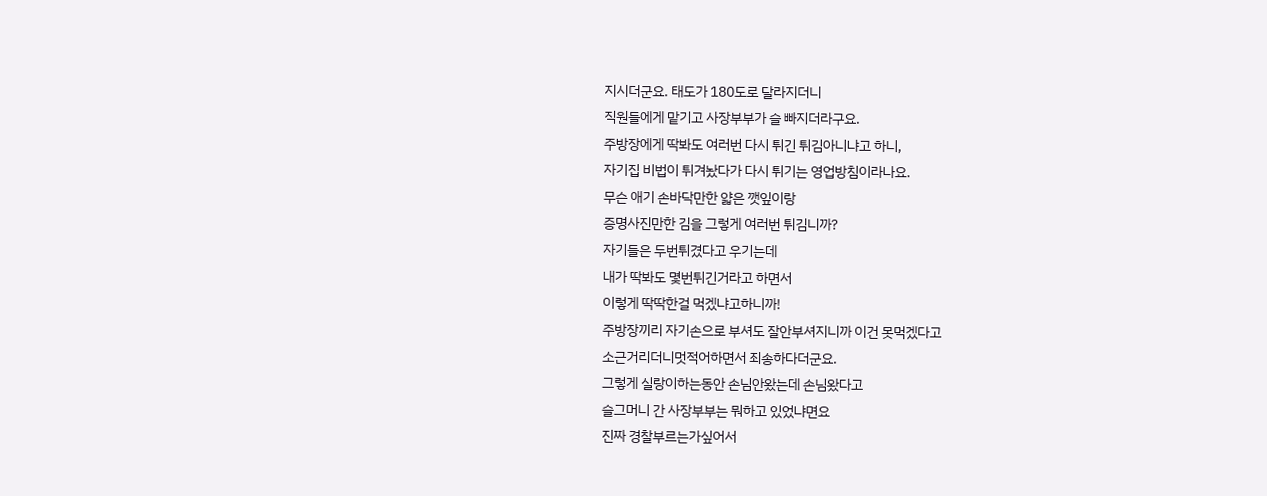지시더군요. 태도가 180도로 달라지더니
직원들에게 맡기고 사장부부가 슬 빠지더라구요.
주방장에게 딱봐도 여러번 다시 튀긴 튀김아니냐고 하니,
자기집 비법이 튀겨놨다가 다시 튀기는 영업방침이라나요.
무슨 애기 손바닥만한 얇은 깻잎이랑
증명사진만한 김을 그렇게 여러번 튀김니까?
자기들은 두번튀겼다고 우기는데
내가 딱봐도 몇번튀긴거라고 하면서
이렇게 딱딱한걸 먹겠냐고하니까!
주방장끼리 자기손으로 부셔도 잘안부셔지니까 이건 못먹겠다고
소근거리더니멋적어하면서 죄송하다더군요.
그렇게 실랑이하는동안 손님안왔는데 손님왔다고
슬그머니 간 사장부부는 뭐하고 있었냐면요
진짜 경찰부르는가싶어서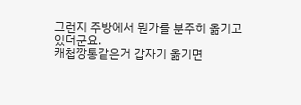그런지 주방에서 뭔가를 분주히 옮기고 있더군요.
캐첩깡통같은거 갑자기 옮기면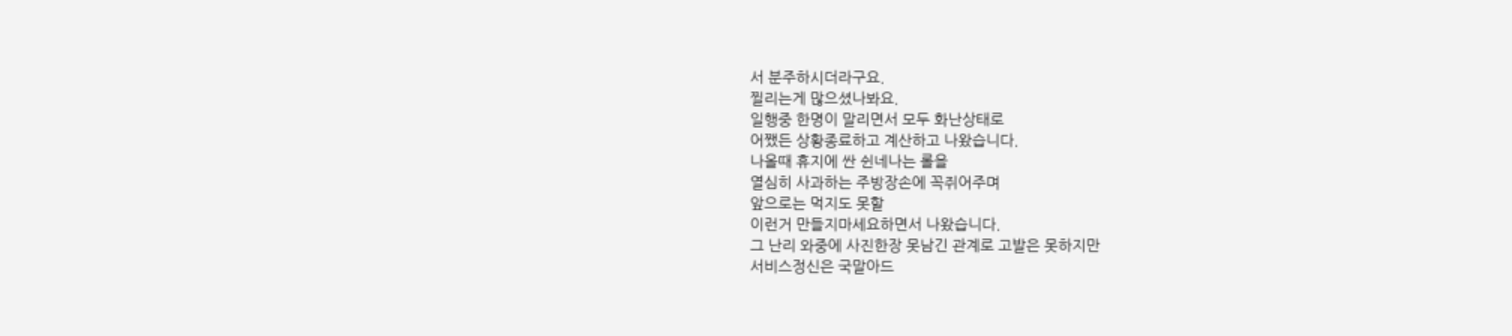서 분주하시더라구요.
찔리는게 많으셨나봐요.
일행중 한명이 말리면서 모두 화난상태로
어쨌든 상황종료하고 계산하고 나왔습니다.
나올때 휴지에 싼 쉰네나는 롤을
열심히 사과하는 주방장손에 꼭쥐어주며
앞으로는 먹지도 못할
이런거 만들지마세요하면서 나왔습니다.
그 난리 와중에 사진한장 못남긴 관계로 고발은 못하지만
서비스정신은 국말아드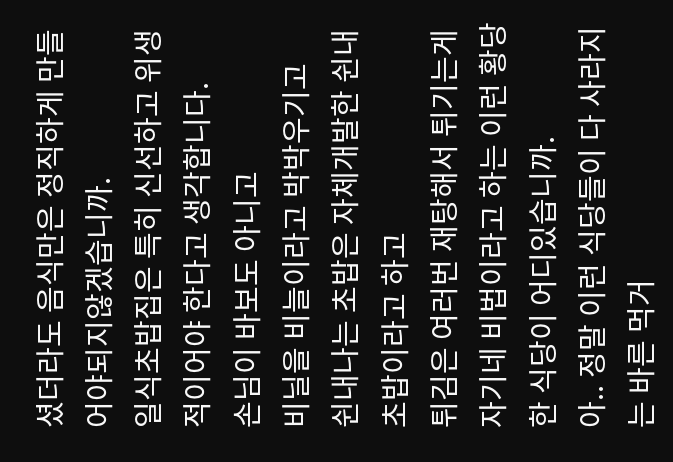셨더라도 음식만은 정직하게 만들어야되지않겠습니까.
일식초밥집은 특히 신선하고 위생적이어야 한다고 생각합니다.
손님이 바보도 아니고
비닐을 비늘이라고 박박우기고
쉰내나는 초밥은 자체개발한 쉰내초밥이라고 하고
튀김은 여러번 재탕해서 튀기는게 자기네 비법이라고 하는 이런 황당한 식당이 어디있습니까.
아.. 정말 이런 식당들이 다 사라지는 바른 먹거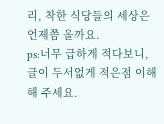리, 착한 식당들의 세상은 언제쯤 올까요.
ps:너무 급하게 적다보니,
글이 두서없게 적은점 이해해 주세요.